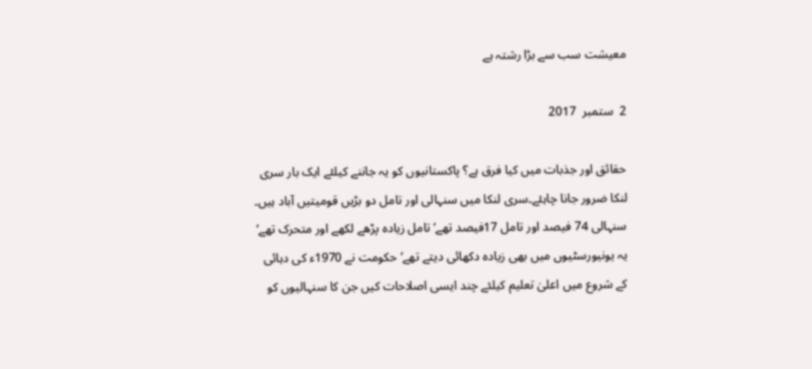معیشت سب سے بڑا رشتہ ہے

2  ستمبر  2017

حقائق اور جذبات میں کیا فرق ہے؟ پاکستانیوں کو یہ جاننے کیلئے ایک بار سری لنکا ضرور جانا چاہئے۔سری لنکا میں سنہالی اور تامل دو بڑیں قومیتیں آباد ہیں۔ سنہالی 74 فیصد اور تامل 17فیصد تھے‘ تامل زیادہ پڑھے لکھے اور متحرک تھے‘ یہ یونیورسٹیوں میں بھی زیادہ دکھائی دیتے تھے‘ حکومت نے 1970ء کی دہائی کے شروع میں اعلیٰ تعلیم کیلئے چند ایسی اصلاحات کیں جن کا سنہالیوں کو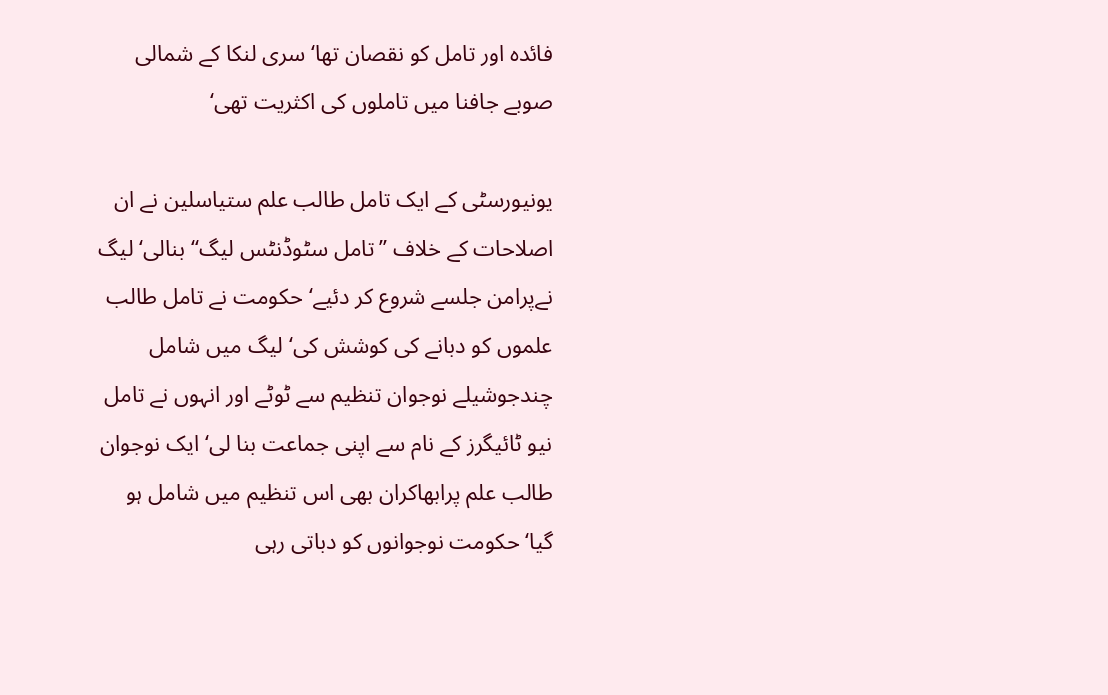فائدہ اور تامل کو نقصان تھا‘ سری لنکا کے شمالی صوبے جافنا میں تاملوں کی اکثریت تھی‘

یونیورسٹی کے ایک تامل طالب علم ستیاسلین نے ان اصلاحات کے خلاف ’’تامل سٹوڈنٹس لیگ‘‘ بنالی‘ لیگ نےپرامن جلسے شروع کر دئیے‘ حکومت نے تامل طالب علموں کو دبانے کی کوشش کی‘ لیگ میں شامل چندجوشیلے نوجوان تنظیم سے ٹوٹے اور انہوں نے تامل نیو ٹائیگرز کے نام سے اپنی جماعت بنا لی‘ ایک نوجوان طالب علم پرابھاکران بھی اس تنظیم میں شامل ہو گیا‘ حکومت نوجوانوں کو دباتی رہی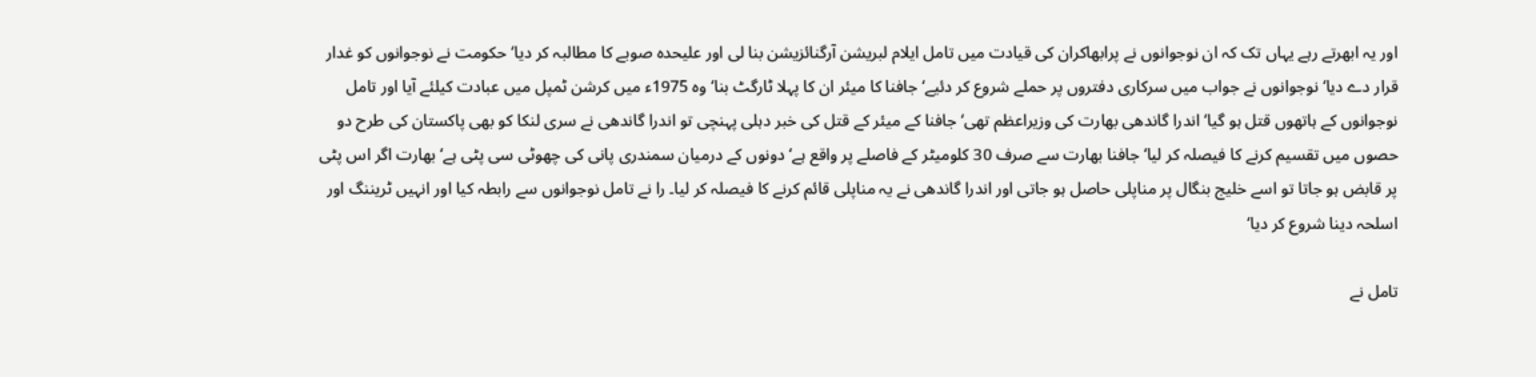اور یہ ابھرتے رہے یہاں تک کہ ان نوجوانوں نے پرابھاکران کی قیادت میں تامل ایلام لبریشن آرگنائزیشن بنا لی اور علیحدہ صوبے کا مطالبہ کر دیا‘ حکومت نے نوجوانوں کو غدار قرار دے دیا‘ نوجوانوں نے جواب میں سرکاری دفتروں پر حملے شروع کر دئیے‘ جافنا کا میئر ان کا پہلا ٹارگٹ بنا‘ وہ 1975ء میں کرشن ٹمپل میں عبادت کیلئے آیا اور تامل نوجوانوں کے ہاتھوں قتل ہو گیا‘ اندرا گاندھی بھارت کی وزیراعظم تھی‘ جافنا کے میئر کے قتل کی خبر دہلی پہنچی تو اندرا گاندھی نے سری لنکا کو بھی پاکستان کی طرح دو حصوں میں تقسیم کرنے کا فیصلہ کر لیا‘ جافنا بھارت سے صرف 30 کلومیٹر کے فاصلے پر واقع ہے‘ دونوں کے درمیان سمندری پانی کی چھوٹی سی پٹی ہے‘ بھارت اگر اس پٹی پر قابض ہو جاتا تو اسے خلیج بنگال پر مناپلی حاصل ہو جاتی اور اندرا گاندھی نے یہ مناپلی قائم کرنے کا فیصلہ کر لیا۔ را نے تامل نوجوانوں سے رابطہ کیا اور انہیں ٹریننگ اور اسلحہ دینا شروع کر دیا‘

تامل نے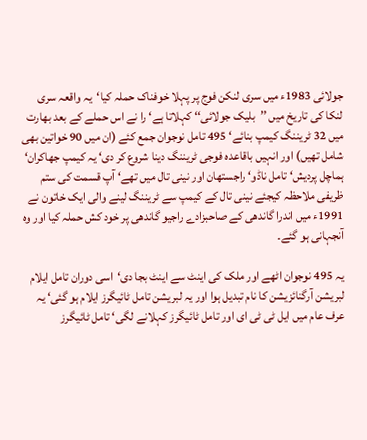جولائی 1983ء میں سری لنکن فوج پر پہلا خوفناک حملہ کیا‘یہ واقعہ سری لنکا کی تاریخ میں ’’بلیک جولائی‘‘ کہلاتا ہے‘ را نے اس حملے کے بعد بھارت میں 32 ٹریننگ کیمپ بنائے‘ 495 تامل نوجوان جمع کئے (ان میں 90 خواتین بھی شامل تھیں) اور انہیں باقاعدہ فوجی ٹریننگ دینا شروع کر دی‘ یہ کیمپ جھاکران‘ ہماچل پردیش‘ تامل ناڈو‘ راجستھان اور نینی تال میں تھے‘ آپ قسمت کی ستم ظریفی ملاحظہ کیجئے نینی تال کے کیمپ سے ٹریننگ لینے والی ایک خاتون نے 1991ء میں اندرا گاندھی کے صاحبزادے راجیو گاندھی پر خود کش حملہ کیا اور وہ آنجہانی ہو گئے۔

یہ 495 نوجوان اٹھے اور ملک کی اینٹ سے اینٹ بجا دی‘اسی دوران تامل ایلام لبریشن آرگنائزیشن کا نام تبدیل ہوا اور یہ لبریشن تامل ٹائیگرز ایلام ہو گئی‘ یہ عرف عام میں ایل ٹی ٹی ای اور تامل ٹائیگرز کہلانے لگی‘ تامل ٹائیگرز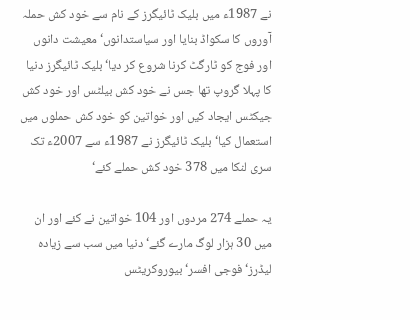نے 1987ء میں بلیک ٹائیگرز کے نام سے خود کش حملہ آوروں کا سکواڈ بنایا اور سیاستدانوں‘ معیشت دانوں اور فوج کو ٹارگٹ کرنا شروع کر دیا‘ بلیک ٹائیگرز دنیا کا پہلا گروپ تھا جس نے خود کش بیلٹس اور خود کش جیکٹس ایجاد کیں اور خواتین کو خود کش حملوں میں استعمال کیا‘ بلیک ٹائیگرز نے 1987ء سے 2007ء تک سری لنکا میں 378 خود کش حملے کئے‘

یہ حملے 274 مردوں اور 104 خواتین نے کئے اور ان میں 30 ہزار لوگ مارے گئے‘ دنیا میں سب سے زیادہ لیڈرز‘ فوجی افسر‘ بیوروکریٹس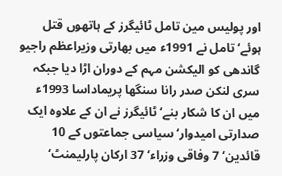اور پولیس مین تامل ٹائیگرز کے ہاتھوں قتل ہوئے‘تامل نے 1991ء میں بھارتی وزیراعظم راجیو گاندھی کو الیکشن مہم کے دوران اڑا دیا جبکہ سری لنکن صدر رانا سنگھا پریماداسا 1993ء میں ان کا شکار بنے‘ ٹائیگرز نے ان کے علاوہ ایک صدارتی امیدوار‘ سیاسی جماعتوں کے 10 قائدین‘ 7 وفاقی وزراء‘ 37 ارکان پارلیمنٹ‘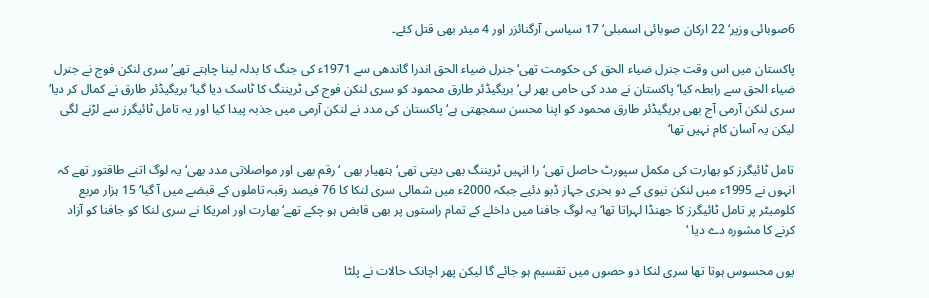6صوبائی وزیر‘ 22 ارکان صوبائی اسمبلی‘ 17 سیاسی آرگنائزر اور 4 میئر بھی قتل کئے۔

پاکستان میں اس وقت جنرل ضیاء الحق کی حکومت تھی‘ جنرل ضیاء الحق اندرا گاندھی سے 1971ء کی جنگ کا بدلہ لینا چاہتے تھے‘ سری لنکن فوج نے جنرل ضیاء الحق سے رابطہ کیا‘ پاکستان نے مدد کی حامی بھر لی‘ بریگیڈئر طارق محمود کو سری لنکن فوج کی ٹریننگ کا ٹاسک دیا گیا‘ بریگیڈئر طارق نے کمال کر دیا‘ سری لنکن آرمی آج بھی بریگیڈئر طارق محمود کو اپنا محسن سمجھتی ہے‘ پاکستان کی مدد نے لنکن آرمی میں جذبہ پیدا کیا اور یہ تامل ٹائیگرز سے لڑنے لگی لیکن یہ آسان کام نہیں تھا‘

تامل ٹائیگرز کو بھارت کی مکمل سپورٹ حاصل تھی‘ را انہیں ٹریننگ بھی دیتی تھی‘ ہتھیار بھی ‘ رقم بھی اور مواصلاتی مدد بھی‘ یہ لوگ اتنے طاقتور تھے کہ انہوں نے 1995ء میں لنکن نیوی کے دو بحری جہاز ڈبو دئیے جبکہ 2000ء میں شمالی سری لنکا کا 76 فیصد رقبہ تاملوں کے قبضے میں آ گیا‘ 15 ہزار مربع کلومیٹر پر تامل ٹائیگرز کا جھنڈا لہراتا تھا‘ یہ لوگ جافنا میں داخلے کے تمام راستوں پر بھی قابض ہو چکے تھے‘ بھارت اور امریکا نے سری لنکا کو جافنا کو آزاد کرنے کا مشورہ دے دیا ‘

یوں محسوس ہوتا تھا سری لنکا دو حصوں میں تقسیم ہو جائے گا لیکن پھر اچانک حالات نے پلٹا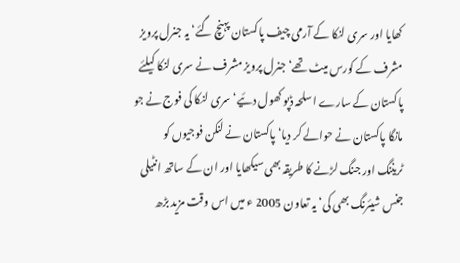کھایا اور سری لنکا کے آرمی چیف پاکستان پہنچ گئے‘ یہ جنرل پرویز مشرف کے کورس میٹ تھے‘ جنرل پرویز مشرف نے سری لنکا کیلئے پاکستان کے سارے اسلحہ ڈپو کھول دئیے‘سری لنکا کی فوج نے جو مانگا پاکستان نے حوالے کر دیا‘ پاکستان نے لنکن فوجیوں کو ٹریننگ اور جنگ لڑنے کا طریقہ بھی سیکھایا اور ان کے ساتھ انٹیلی جنس شیئرنگ بھی کی‘ یہ تعاون 2005 ء میں اس وقت مزید بڑھ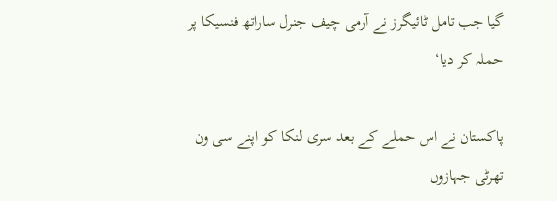گیا جب تامل ٹائیگرز نے آرمی چیف جنرل ساراتھ فنسیکا پر حملہ کر دیا‘

پاکستان نے اس حملے کے بعد سری لنکا کو اپنے سی ون تھرٹی جہازوں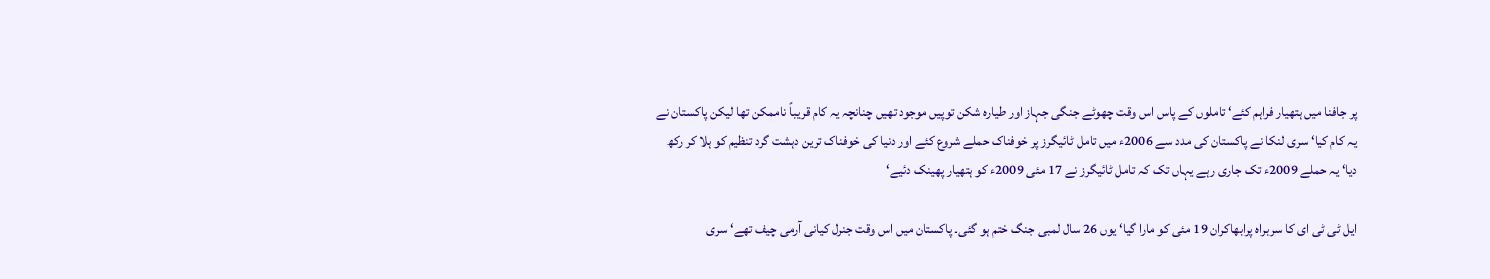پر جافنا میں ہتھیار فراہم کئے‘ تاملوں کے پاس اس وقت چھوٹے جنگی جہاز اور طیارہ شکن توپیں موجود تھیں چنانچہ یہ کام قریباً ناممکن تھا لیکن پاکستان نے یہ کام کیا‘ سری لنکا نے پاکستان کی مدد سے 2006ء میں تامل ٹائیگرز پر خوفناک حملے شروع کئے اور دنیا کی خوفناک ترین دہشت گرد تنظیم کو ہلا کر رکھ دیا‘ یہ حملے 2009ء تک جاری رہے یہاں تک کہ تامل ٹائیگرز نے 17 مئی 2009ء کو ہتھیار پھینک دئیے‘

ایل ٹی ٹی ای کا سربراہ پرابھاکران 19 مئی کو مارا گیا‘ یوں 26 سال لمبی جنگ ختم ہو گئی۔ پاکستان میں اس وقت جنرل کیانی آرمی چیف تھے‘ سری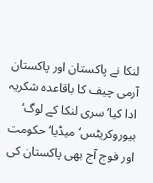لنکا نے پاکستان اور پاکستان آرمی چیف کا باقاعدہ شکریہ ادا کیا‘ سری لنکا کے لوگ‘ بیوروکریٹس‘ میڈیا‘ حکومت اور فوج آج بھی پاکستان کی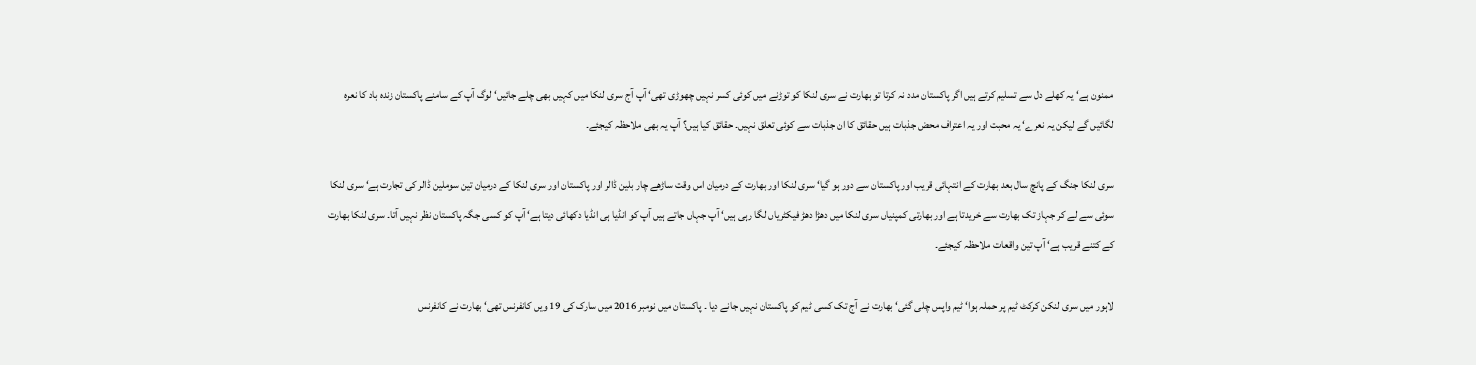ممنون ہے‘ یہ کھلے دل سے تسلیم کرتے ہیں اگر پاکستان مدد نہ کرتا تو بھارت نے سری لنکا کو توڑنے میں کوئی کسر نہیں چھوڑی تھی‘ آپ آج سری لنکا میں کہیں بھی چلے جائیں‘ لوگ آپ کے سامنے پاکستان زندہ باد کا نعرہ لگائیں گے لیکن یہ نعرے‘ یہ محبت اور یہ اعتراف محض جذبات ہیں حقائق کا ان جذبات سے کوئی تعلق نہیں۔ حقائق کیا ہیں؟ آپ یہ بھی ملاحظہ کیجئے۔

سری لنکا جنگ کے پانچ سال بعد بھارت کے انتہائی قریب اور پاکستان سے دور ہو گیا‘ سری لنکا اور بھارت کے درمیان اس وقت ساڑھے چار بلین ڈالر اور پاکستان اور سری لنکا کے درمیان تین سوملین ڈالر کی تجارت ہے‘ سری لنکا سوئی سے لے کر جہاز تک بھارت سے خریدتا ہے اور بھارتی کمپنیاں سری لنکا میں دھڑا دھڑ فیکٹریاں لگا رہی ہیں‘ آپ جہاں جاتے ہیں آپ کو انڈیا ہی انڈیا دکھائی دیتا ہے‘ آپ کو کسی جگہ پاکستان نظر نہیں آتا۔ سری لنکا بھارت کے کتنے قریب ہے‘ آپ تین واقعات ملاحظہ کیجئے۔

لاہور میں سری لنکن کرکٹ ٹیم پر حملہ ہوا‘ ٹیم واپس چلی گئی‘ بھارت نے آج تک کسی ٹیم کو پاکستان نہیں جانے دیا ۔ پاکستان میں نومبر 2016 میں سارک کی 19 ویں کانفرنس تھی‘ بھارت نے کانفرنس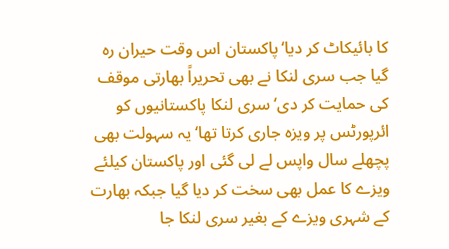کا بائیکاٹ کر دیا‘پاکستان اس وقت حیران رہ گیا جب سری لنکا نے بھی تحریراً بھارتی موقف کی حمایت کر دی‘ سری لنکا پاکستانیوں کو ائرپورٹس پر ویزہ جاری کرتا تھا‘ یہ سہولت بھی پچھلے سال واپس لے لی گئی اور پاکستان کیلئے ویزے کا عمل بھی سخت کر دیا گیا جبکہ بھارت کے شہری ویزے کے بغیر سری لنکا جا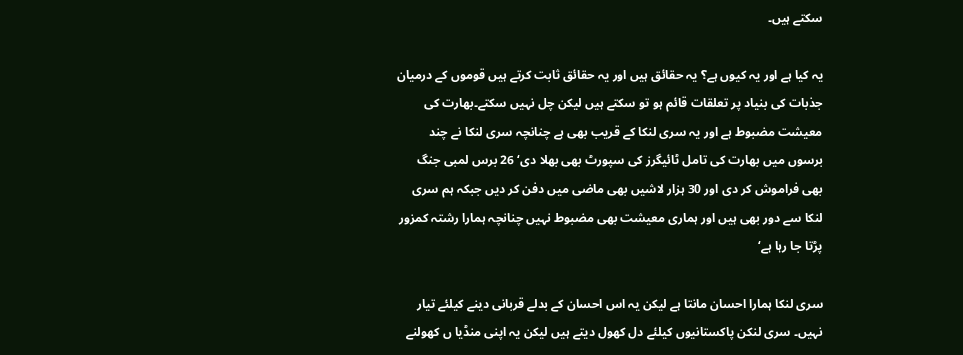سکتے ہیں۔

یہ کیا ہے اور یہ کیوں ہے؟ یہ حقائق ہیں اور یہ حقائق ثابت کرتے ہیں قوموں کے درمیان جذبات کی بنیاد پر تعلقات قائم ہو تو سکتے ہیں لیکن چل نہیں سکتے۔بھارت کی معیشت مضبوط ہے اور یہ سری لنکا کے قریب بھی ہے چنانچہ سری لنکا نے چند برسوں میں بھارت کی تامل ٹائیگرز کی سپورٹ بھی بھلا دی‘ 26 برس لمبی جنگ بھی فراموش کر دی اور 30 ہزار لاشیں بھی ماضی میں دفن کر دیں جبکہ ہم سری لنکا سے دور بھی ہیں اور ہماری معیشت بھی مضبوط نہیں چنانچہ ہمارا رشتہ کمزور پڑتا جا رہا ہے‘

سری لنکا ہمارا احسان مانتا ہے لیکن یہ اس احسان کے بدلے قربانی دینے کیلئے تیار نہیں۔ سری لنکن پاکستانیوں کیلئے دل کھول دیتے ہیں لیکن یہ اپنی منڈیا ں کھولنے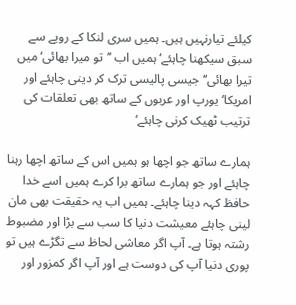کیلئے تیارنہیں ہیں۔ ہمیں سری لنکا کے رویے سے سبق سیکھنا چاہئے‘ ہمیں اب ’’تو میرا بھائی‘ میں تیرا بھائی‘‘ جیسی پالیسی ترک کر دینی چاہئے اور امریکا‘ یورپ اور عربوں کے ساتھ بھی تعلقات کی ترتیب ٹھیک کرنی چاہئے‘

ہمارے ساتھ جو اچھا ہو ہمیں اس کے ساتھ اچھا رہنا چاہئے اور جو ہمارے ساتھ برا کرے ہمیں اسے خدا حافظ کہہ دینا چاہئے۔ ہمیں اب یہ حقیقت بھی مان لینی چاہئے معیشت دنیا کا سب سے بڑا اور مضبوط رشتہ ہوتا ہے۔ آپ اگر معاشی لحاظ سے تگڑے ہیں تو پوری دنیا آپ کی دوست ہے اور آپ اگر کمزور اور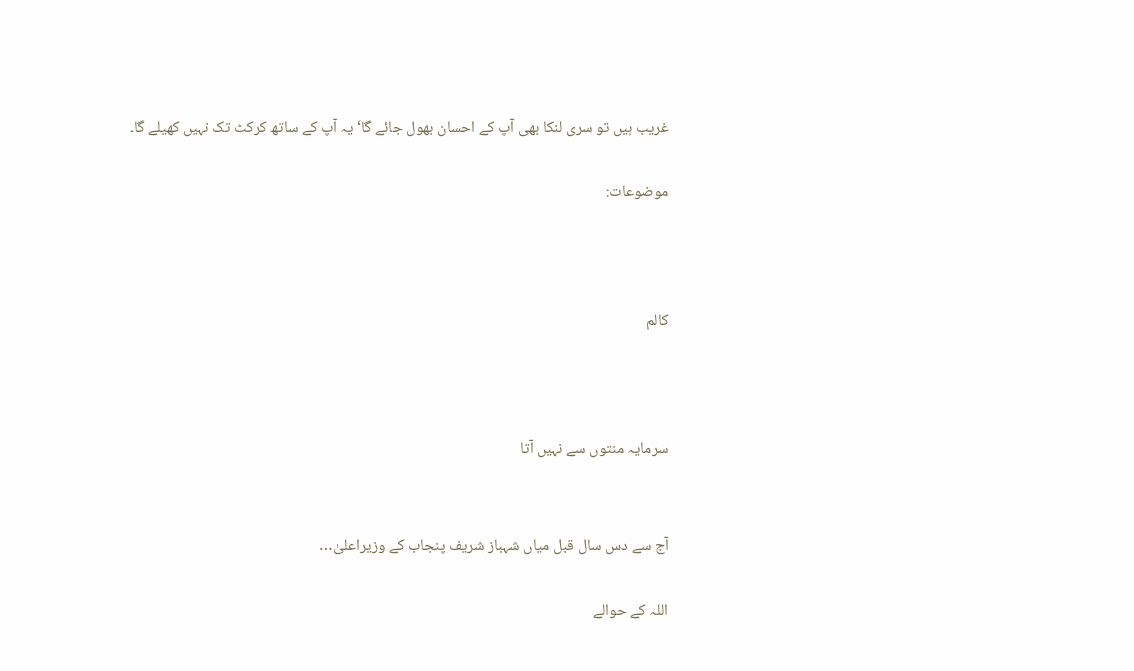غریب ہیں تو سری لنکا بھی آپ کے احسان بھول جائے گا‘ یہ آپ کے ساتھ کرکٹ تک نہیں کھیلے گا۔

موضوعات:



کالم



سرمایہ منتوں سے نہیں آتا


آج سے دس سال قبل میاں شہباز شریف پنجاب کے وزیراعلیٰ…

اللہ کے حوالے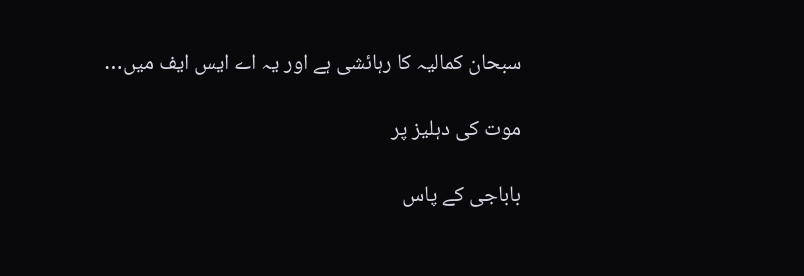سبحان کمالیہ کا رہائشی ہے اور یہ اے ایس ایف میں…

موت کی دہلیز پر

باباجی کے پاس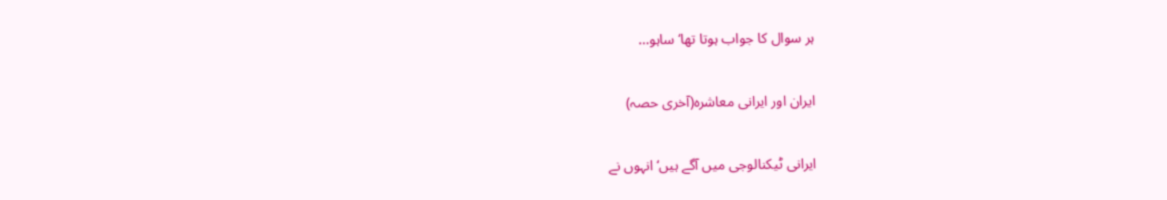ہر سوال کا جواب ہوتا تھا‘ ساہو…

ایران اور ایرانی معاشرہ(آخری حصہ)

ایرانی ٹیکنالوجی میں آگے ہیں‘ انہوں نے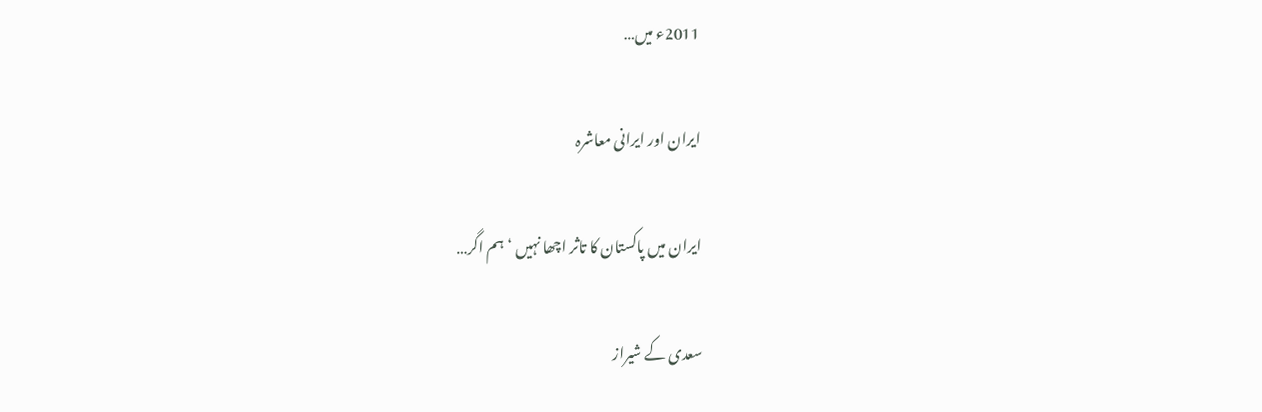2011ء میں…

ایران اور ایرانی معاشرہ

ایران میں پاکستان کا تاثر اچھا نہیں ‘ ہم اگر…

سعدی کے شیراز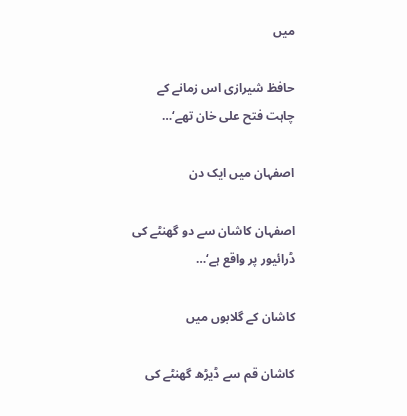میں

حافظ شیرازی اس زمانے کے چاہت فتح علی خان تھے‘…

اصفہان میں ایک دن

اصفہان کاشان سے دو گھنٹے کی ڈرائیور پر واقع ہے‘…

کاشان کے گلابوں میں

کاشان قم سے ڈیڑھ گھنٹے کی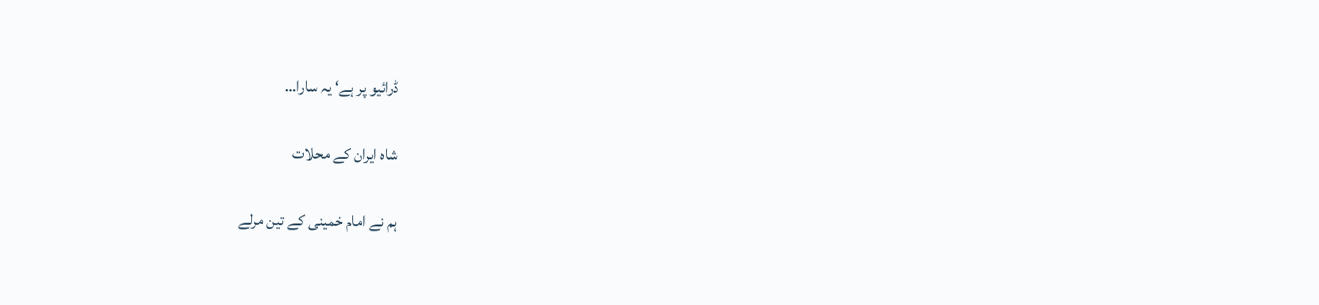ڈرائیو پر ہے‘ یہ سارا…

شاہ ایران کے محلات

ہم نے امام خمینی کے تین مرلے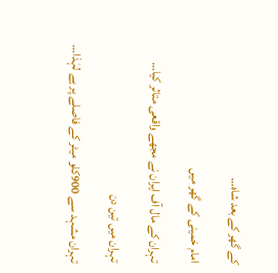کے گھر کے بعد شاہ…

امام خمینی کے گھر میں

تہران کے مال آف ایران نے مجھے واقعی متاثر کیا…

تہران میں تین دن

تہران مشہد سے 900کلو میٹر کے فاصلے پر ہے لہٰذا…